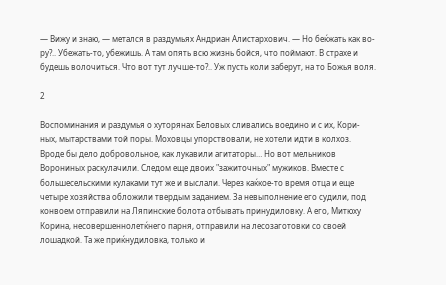— Вижу и знаю, — метался в раздумьях Андриан Алистархович. — Но беќжать как во-ру?.. Убежать-то, убежишь. А там опять всю жизнь бойся, что поймают. В страхе и будешь волочиться. Что вот тут лучше-то?.. Уж пусть коли заберут, на то Божья воля.

2

Воспоминания и раздумья о хуторянах Беловых сливались воедино и с их, Кори-ных, мытарствами той поры. Моховцы упорствовали, не хотели идти в колхоз. Вроде бы дело добровольное, как лукавили агитаторы… Но вот мельников Ворониных раскулачили. Следом еще двоих "зажиточных" мужиков. Вместе с большесельскими кулаками тут же и выслали. Через каќкое-то время отца и еще четыре хозяйства обложили твердым заданием. За невыполнение его судили, под конвоем отправили на Ляпинские болота отбывать принудиловку. А его, Митюху Корина, несовершеннолетќнего парня, отправили на лесозаготовки со своей лошадкой. Та же приќнудиловка, только и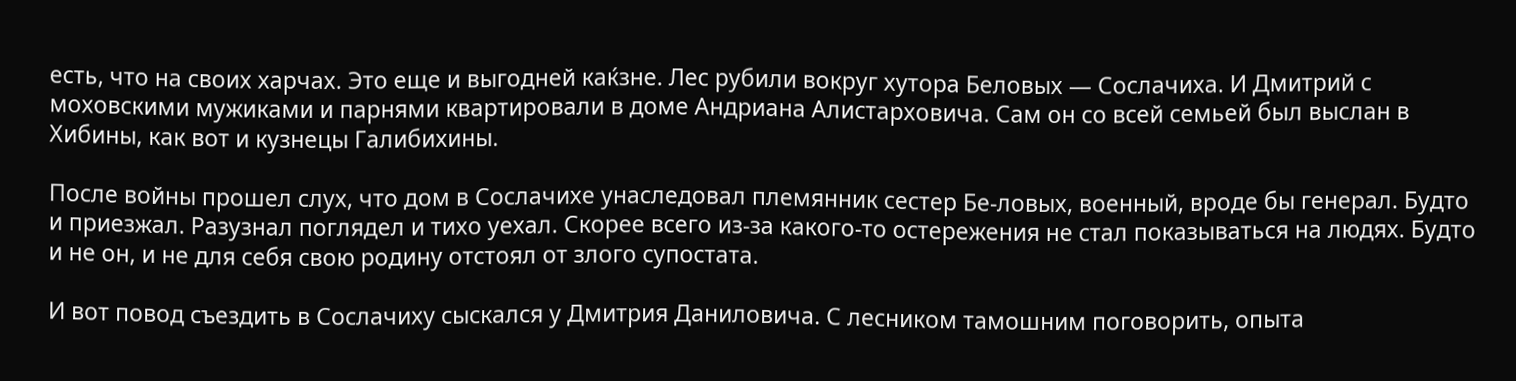есть, что на своих харчах. Это еще и выгодней каќзне. Лес рубили вокруг хутора Беловых — Сослачиха. И Дмитрий с моховскими мужиками и парнями квартировали в доме Андриана Алистарховича. Сам он со всей семьей был выслан в Хибины, как вот и кузнецы Галибихины.

После войны прошел слух, что дом в Сослачихе унаследовал племянник сестер Бе-ловых, военный, вроде бы генерал. Будто и приезжал. Разузнал поглядел и тихо уехал. Скорее всего из-за какого-то остережения не стал показываться на людях. Будто и не он, и не для себя свою родину отстоял от злого супостата.

И вот повод съездить в Сослачиху сыскался у Дмитрия Даниловича. С лесником тамошним поговорить, опыта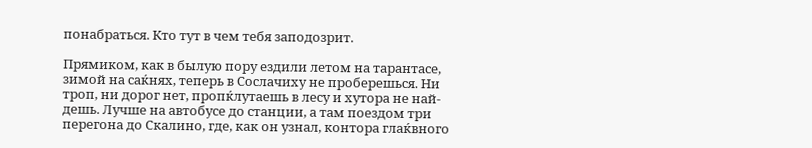понабраться. Кто тут в чем тебя заподозрит.

Прямиком, как в былую пору ездили летом на тарантасе, зимой на саќнях, теперь в Сослачиху не проберешься. Ни троп, ни дорог нет, пропќлутаешь в лесу и хутора не най-дешь. Лучше на автобусе до станции, а там поездом три перегона до Скалино, где, как он узнал, контора глаќвного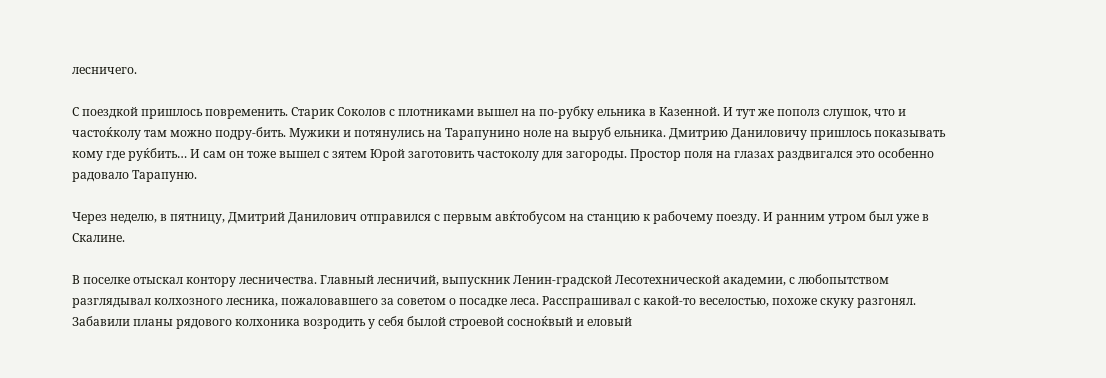лесничего.

С поездкой пришлось повременить. Старик Соколов с плотниками вышел на по-рубку ельника в Казенной. И тут же пополз слушок, что и частоќколу там можно подру-бить. Мужики и потянулись на Тарапунино ноле на выруб ельника. Дмитрию Даниловичу пришлось показывать кому где руќбить… И сам он тоже вышел с зятем Юрой заготовить частоколу для загороды. Простор поля на глазах раздвигался это особенно радовало Тарапуню.

Через неделю, в пятницу, Дмитрий Данилович отправился с первым авќтобусом на станцию к рабочему поезду. И ранним утром был уже в Скалине.

В поселке отыскал контору лесничества. Главный лесничий, выпускник Ленин-градской Лесотехнической академии, с любопытством разглядывал колхозного лесника, пожаловавшего за советом о посадке леса. Расспрашивал с какой-то веселостью, похоже скуку разгонял. Забавили планы рядового колхоника возродить у себя былой строевой сосноќвый и еловый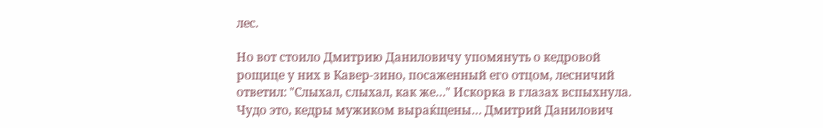лес.

Но вот стоило Дмитрию Даниловичу упомянуть о кедровой рощице у них в Кавер-зино, посаженный его отцом, лесничий ответил: "Слыхал, слыхал, как же…" Искорка в глазах вспыхнула. Чудо это, кедры мужиком выраќщены… Дмитрий Данилович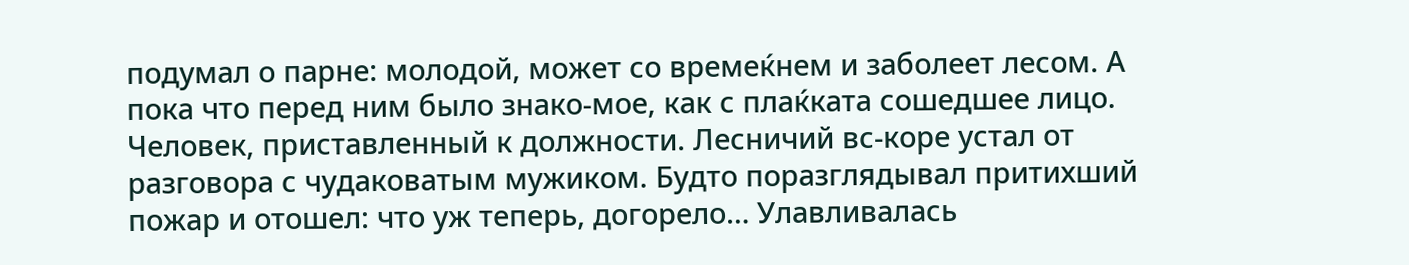подумал о парне: молодой, может со времеќнем и заболеет лесом. А пока что перед ним было знако-мое, как с плаќката сошедшее лицо. Человек, приставленный к должности. Лесничий вс-коре устал от разговора с чудаковатым мужиком. Будто поразглядывал притихший пожар и отошел: что уж теперь, догорело… Улавливалась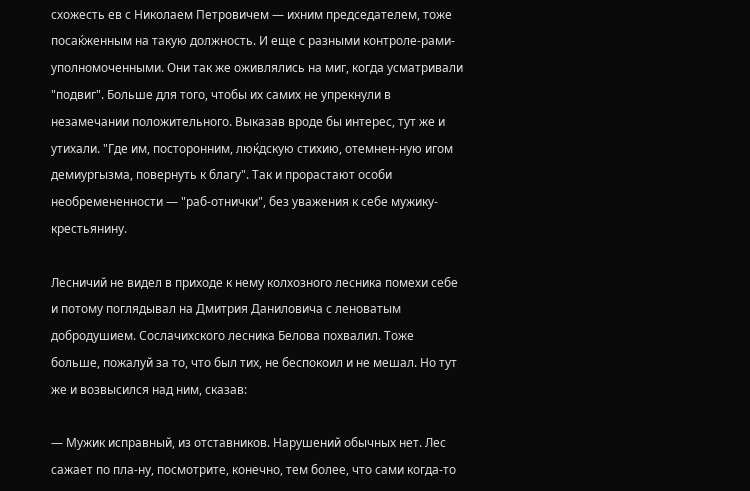схожесть ев с Николаем Петровичем — ихним председателем, тоже посаќженным на такую должность. И еще с разными контроле-рами-уполномоченными. Они так же оживлялись на миг, когда усматривали "подвиг". Больше для того, чтобы их самих не упрекнули в незамечании положительного. Выказав вроде бы интерес, тут же и утихали. "Где им, посторонним, люќдскую стихию, отемнен-ную игом демиургызма, повернуть к благу". Так и прорастают особи необремененности — "раб-отнички", без уважения к себе мужику-крестьянину.

Лесничий не видел в приходе к нему колхозного лесника помехи себе и потому поглядывал на Дмитрия Даниловича с леноватым добродушием. Сослачихского лесника Белова похвалил. Тоже больше, пожалуй за то, что был тих, не беспокоил и не мешал. Но тут же и возвысился над ним, сказав:

— Мужик исправный, из отставников. Нарушений обычных нет. Лес сажает по пла-ну, посмотрите, конечно, тем более, что сами когда-то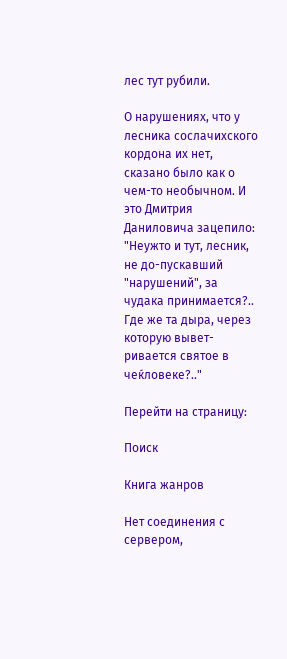лес тут рубили.

О нарушениях, что у лесника сослачихского кордона их нет, сказано было как о чем-то необычном. И это Дмитрия Даниловича зацепило: "Неужто и тут, лесник, не до-пускавший "нарушений", за чудака принимается?.. Где же та дыра, через которую вывет-ривается святое в чеќловеке?.."

Перейти на страницу:

Поиск

Книга жанров

Нет соединения с сервером,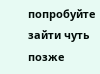попробуйте зайти чуть позже